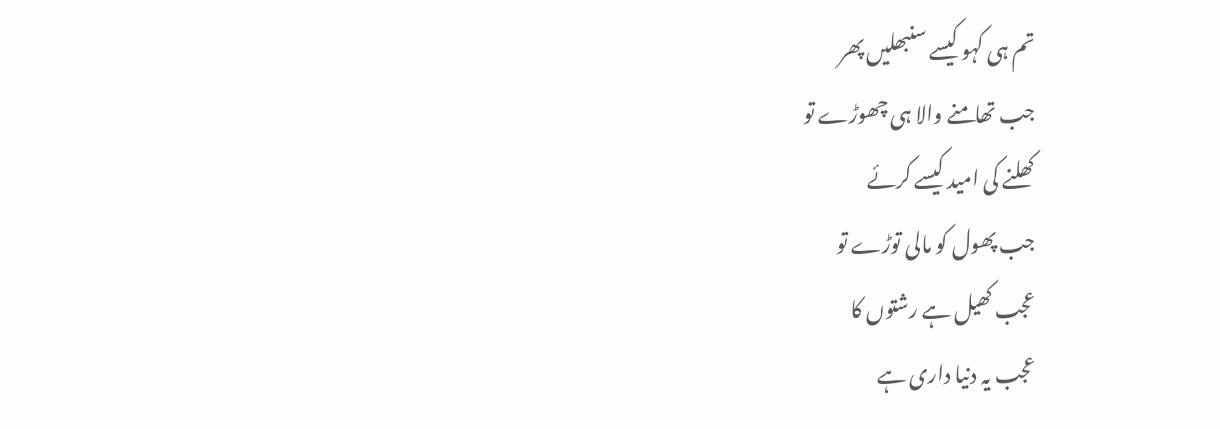تم ہی کہو کیسے سنبھلیں پھر
جب تھامنے والا ہی چھوڑے تو
کھلنے کی امید کیسے کرئے
جب پھول کو مالی توڑے تو
عجب کھیل ہے رشتوں کا
عجب یہ دنیا داری ہے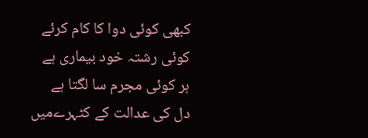کبھی کوئی دوا کا کام کرئے
کوئی رشتہ خود بیماری ہے
ہر کوئی مجرم سا لگتا ہے
دل کی عدالت کے کٹہرےمیں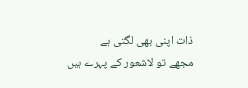ذات اپنی بھی لگتی ہے
مجھے تو لاشعور کے پہرے ہیں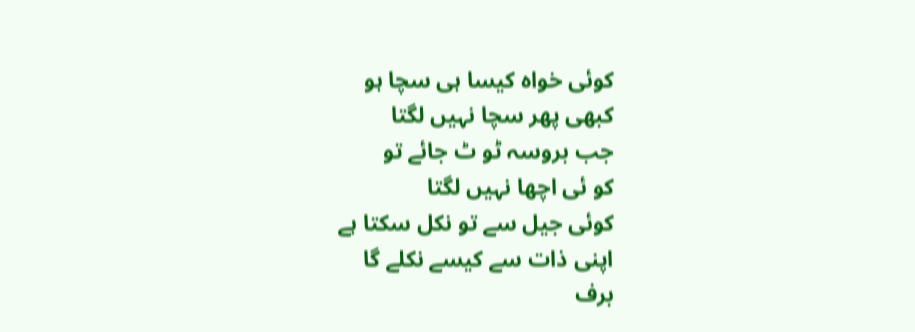کوئی خواہ کیسا ہی سچا ہو
کبھی پھر سچا نہیں لگتا
جب بروسہ ٹو ٹ جائے تو
کو ئی اچھا نہیں لگتا
کوئی جیل سے تو نکل سکتا ہے
اپنی ذات سے کیسے نکلے گا
برف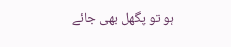ہو تو پگھل بھی جائے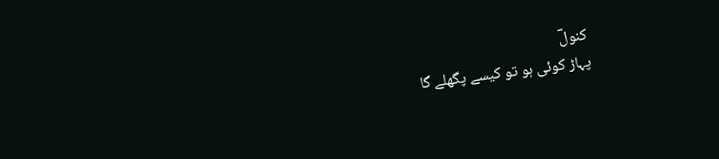کنولؔ
پہاڑ کوئی ہو تو کیسے پگھلے گا